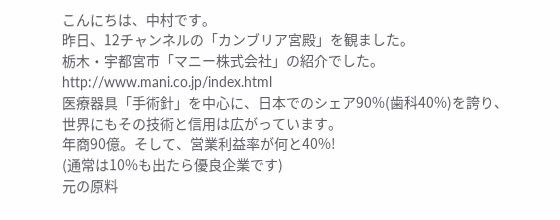こんにちは、中村です。
昨日、12チャンネルの「カンブリア宮殿」を観ました。
栃木・宇都宮市「マニー株式会社」の紹介でした。
http://www.mani.co.jp/index.html
医療器具「手術針」を中心に、日本でのシェア90%(歯科40%)を誇り、
世界にもその技術と信用は広がっています。
年商90億。そして、営業利益率が何と40%!
(通常は10%も出たら優良企業です)
元の原料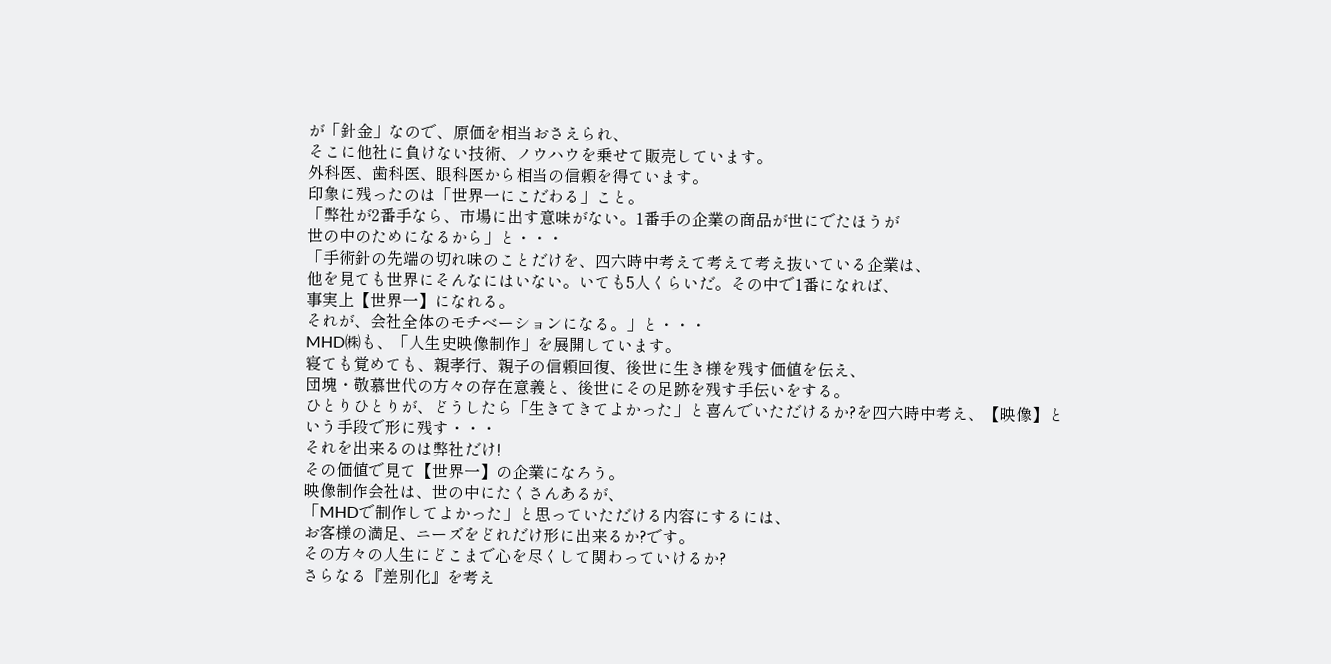が「針金」なので、原価を相当おさえられ、
そこに他社に負けない技術、ノウハウを乗せて販売しています。
外科医、歯科医、眼科医から相当の信頼を得ています。
印象に残ったのは「世界一にこだわる」こと。
「弊社が2番手なら、市場に出す意味がない。1番手の企業の商品が世にでたほうが
世の中のためになるから」と・・・
「手術針の先端の切れ味のことだけを、四六時中考えて考えて考え抜いている企業は、
他を見ても世界にそんなにはいない。いても5人くらいだ。その中で1番になれば、
事実上【世界一】になれる。
それが、会社全体のモチベーションになる。」と・・・
MHD㈱も、「人生史映像制作」を展開しています。
寝ても覚めても、親孝行、親子の信頼回復、後世に生き様を残す価値を伝え、
団塊・敬慕世代の方々の存在意義と、後世にその足跡を残す手伝いをする。
ひとりひとりが、どうしたら「生きてきてよかった」と喜んでいただけるか?を四六時中考え、【映像】という手段で形に残す・・・
それを出来るのは弊社だけ!
その価値で見て【世界一】の企業になろう。
映像制作会社は、世の中にたくさんあるが、
「MHDで制作してよかった」と思っていただける内容にするには、
お客様の満足、ニーズをどれだけ形に出来るか?です。
その方々の人生にどこまで心を尽くして関わっていけるか?
さらなる『差別化』を考え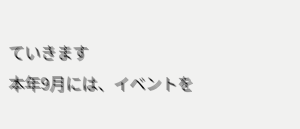ていきます
本年9月には、イベントを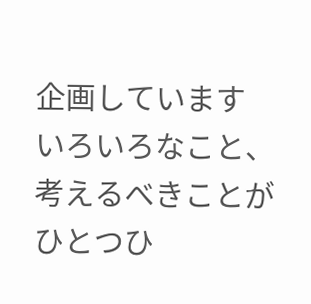企画しています
いろいろなこと、考えるべきことがひとつひ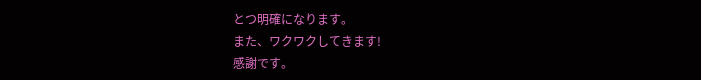とつ明確になります。
また、ワクワクしてきます!
感謝です。